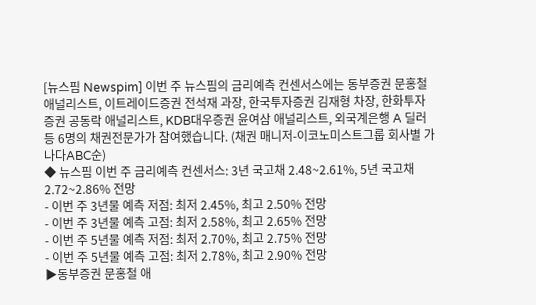[뉴스핌 Newspim] 이번 주 뉴스핌의 금리예측 컨센서스에는 동부증권 문홍철 애널리스트, 이트레이드증권 전석재 과장, 한국투자증권 김재형 차장, 한화투자증권 공동락 애널리스트, KDB대우증권 윤여삼 애널리스트, 외국계은행 A 딜러 등 6명의 채권전문가가 참여했습니다. (채권 매니저-이코노미스트그룹 회사별 가나다ABC순)
◆ 뉴스핌 이번 주 금리예측 컨센서스: 3년 국고채 2.48~2.61%, 5년 국고채 2.72~2.86% 전망
- 이번 주 3년물 예측 저점: 최저 2.45%, 최고 2.50% 전망
- 이번 주 3년물 예측 고점: 최저 2.58%, 최고 2.65% 전망
- 이번 주 5년물 예측 저점: 최저 2.70%, 최고 2.75% 전망
- 이번 주 5년물 예측 고점: 최저 2.78%, 최고 2.90% 전망
▶동부증권 문홍철 애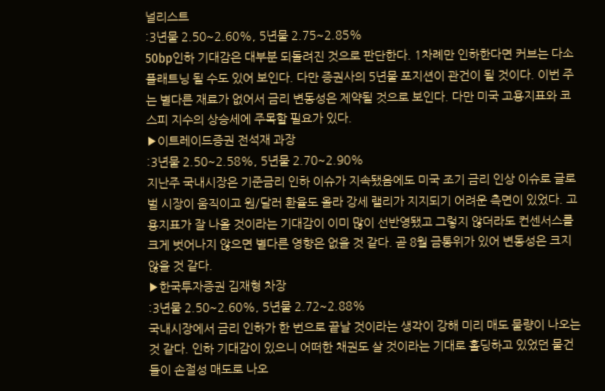널리스트
:3년물 2.50~2.60%, 5년물 2.75~2.85%
50bp인하 기대감은 대부분 되돌려진 것으로 판단한다. 1차례만 인하한다면 커브는 다소 플래트닝 될 수도 있어 보인다. 다만 증권사의 5년물 포지션이 관건이 될 것이다. 이번 주는 별다른 재료가 없어서 금리 변동성은 제약될 것으로 보인다. 다만 미국 고용지표와 코스피 지수의 상승세에 주목할 필요가 있다.
▶이트레이드증권 전석재 과장
:3년물 2.50~2.58%, 5년물 2.70~2.90%
지난주 국내시장은 기준금리 인하 이슈가 지속됐음에도 미국 조기 금리 인상 이슈로 글로벌 시장이 움직이고 원/달러 환율도 올라 강세 랠리가 지지되기 어려운 측면이 있었다. 고용지표가 잘 나올 것이라는 기대감이 이미 많이 선반영됐고 그렇지 않더라도 컨센서스를 크게 벗어나지 않으면 별다른 영향은 없을 것 같다. 곧 8월 금통위가 있어 변동성은 크지 않을 것 같다.
▶한국투자증권 김재형 차장
:3년물 2.50~2.60%, 5년물 2.72~2.88%
국내시장에서 금리 인하가 한 번으로 끝날 것이라는 생각이 강해 미리 매도 물량이 나오는 것 같다. 인하 기대감이 있으니 어떠한 채권도 살 것이라는 기대로 홀딩하고 있었던 물건들이 손절성 매도로 나오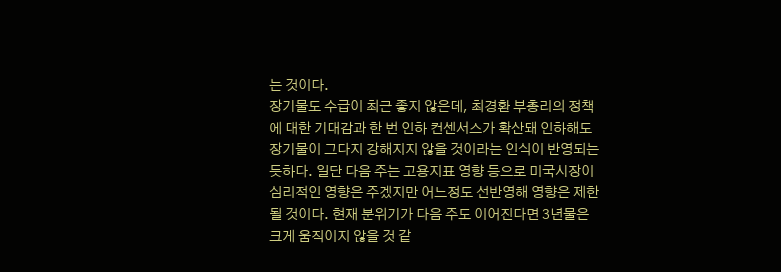는 것이다.
장기물도 수급이 최근 좋지 않은데, 최경환 부총리의 정책에 대한 기대감과 한 번 인하 컨센서스가 확산돼 인하해도 장기물이 그다지 강해지지 않을 것이라는 인식이 반영되는 듯하다. 일단 다음 주는 고용지표 영향 등으로 미국시장이 심리적인 영향은 주겠지만 어느정도 선반영해 영향은 제한될 것이다. 현재 분위기가 다음 주도 이어진다면 3년물은 크게 움직이지 않을 것 같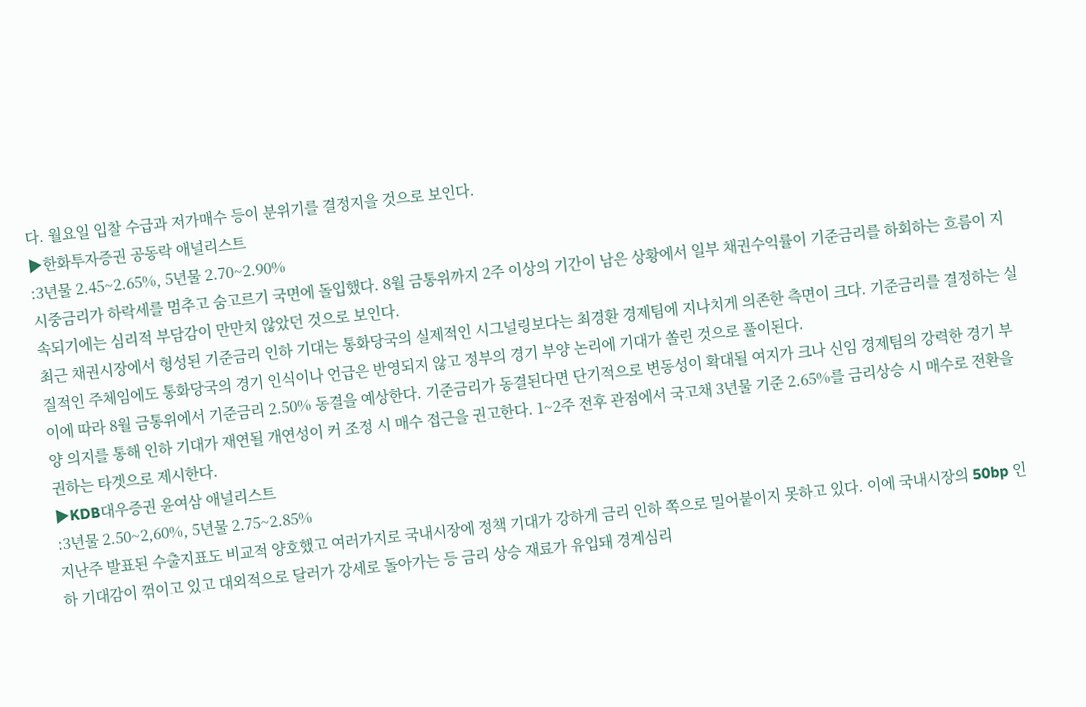다. 월요일 입찰 수급과 저가매수 등이 분위기를 결정지을 것으로 보인다.
▶한화투자증권 공동락 애널리스트
:3년물 2.45~2.65%, 5년물 2.70~2.90%
시중금리가 하락세를 멈추고 숨고르기 국면에 돌입했다. 8월 금통위까지 2주 이상의 기간이 남은 상황에서 일부 채권수익률이 기준금리를 하회하는 흐름이 지속되기에는 심리적 부담감이 만만치 않았던 것으로 보인다.
최근 채권시장에서 형성된 기준금리 인하 기대는 통화당국의 실제적인 시그널링보다는 최경환 경제팀에 지나치게 의존한 측면이 크다. 기준금리를 결정하는 실질적인 주체임에도 통화당국의 경기 인식이나 언급은 반영되지 않고 정부의 경기 부양 논리에 기대가 쏠린 것으로 풀이된다.
이에 따라 8월 금통위에서 기준금리 2.50% 동결을 예상한다. 기준금리가 동결된다면 단기적으로 변동성이 확대될 여지가 크나 신임 경제팀의 강력한 경기 부양 의지를 통해 인하 기대가 재연될 개연성이 커 조정 시 매수 접근을 권고한다. 1~2주 전후 관점에서 국고채 3년물 기준 2.65%를 금리상승 시 매수로 전환을 권하는 타겟으로 제시한다.
▶KDB대우증권 윤여삼 애널리스트
:3년물 2.50~2,60%, 5년물 2.75~2.85%
지난주 발표된 수출지표도 비교적 양호했고 여러가지로 국내시장에 정책 기대가 강하게 금리 인하 쪽으로 밀어붙이지 못하고 있다. 이에 국내시장의 50bp 인하 기대감이 꺾이고 있고 대외적으로 달러가 강세로 돌아가는 등 금리 상승 재료가 유입돼 경계심리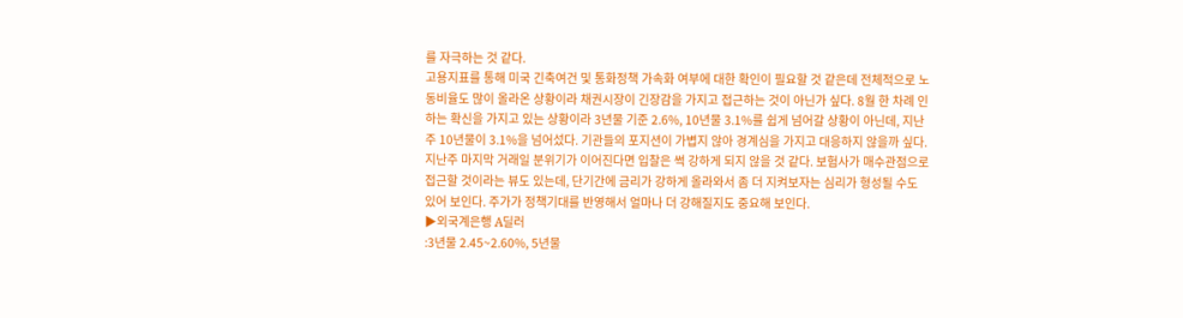를 자극하는 것 같다.
고용지표를 통해 미국 긴축여건 및 통화정책 가속화 여부에 대한 확인이 필요할 것 같은데 전체적으로 노동비율도 많이 올라온 상황이라 채권시장이 긴장감을 가지고 접근하는 것이 아닌가 싶다. 8월 한 차례 인하는 확신을 가지고 있는 상황이라 3년물 기준 2.6%, 10년물 3.1%를 쉽게 넘어갈 상황이 아닌데, 지난주 10년물이 3.1%을 넘어섰다. 기관들의 포지션이 가볍지 않아 경계심을 가지고 대응하지 않을까 싶다.
지난주 마지막 거래일 분위기가 이어진다면 입찰은 썩 강하게 되지 않을 것 같다. 보험사가 매수관점으로 접근할 것이라는 뷰도 있는데, 단기간에 금리가 강하게 올라와서 좀 더 지켜보자는 심리가 형성될 수도 있어 보인다. 주가가 정책기대를 반영해서 얼마나 더 강해질지도 중요해 보인다.
▶외국계은행 A딜러
:3년물 2.45~2.60%, 5년물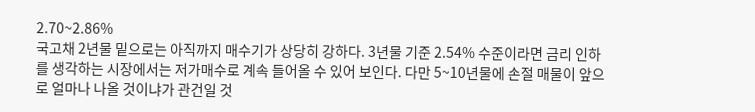2.70~2.86%
국고채 2년물 밑으로는 아직까지 매수기가 상당히 강하다. 3년물 기준 2.54% 수준이라면 금리 인하를 생각하는 시장에서는 저가매수로 계속 들어올 수 있어 보인다. 다만 5~10년물에 손절 매물이 앞으로 얼마나 나올 것이냐가 관건일 것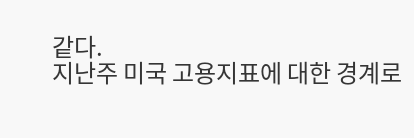같다.
지난주 미국 고용지표에 대한 경계로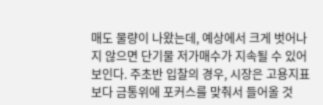매도 물량이 나왔는데, 예상에서 크게 벗어나지 않으면 단기물 저가매수가 지속될 수 있어 보인다. 주초반 입찰의 경우, 시장은 고용지표 보다 금통위에 포커스를 맞춰서 들어올 것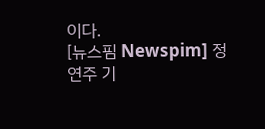이다.
[뉴스핌 Newspim] 정연주 기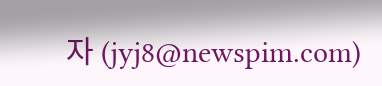자 (jyj8@newspim.com)